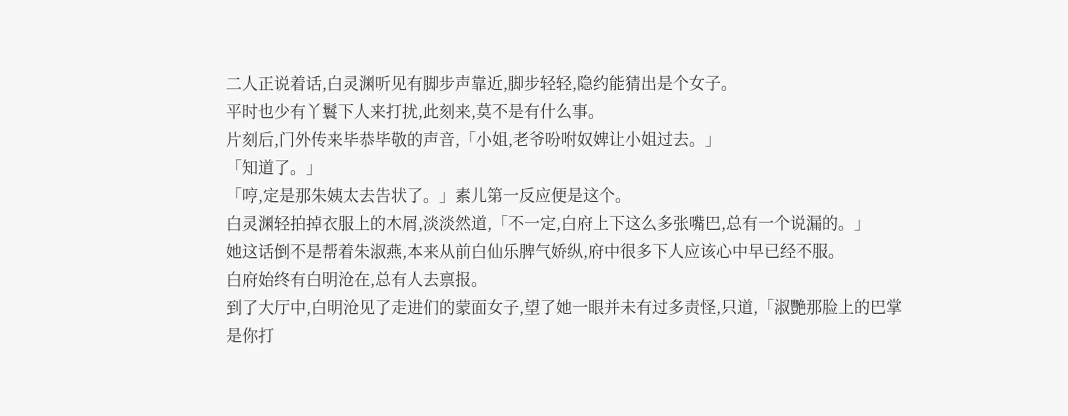二人正说着话,白灵渊听见有脚步声靠近,脚步轻轻,隐约能猜出是个女子。
平时也少有丫鬟下人来打扰,此刻来,莫不是有什么事。
片刻后,门外传来毕恭毕敬的声音,「小姐,老爷吩咐奴婢让小姐过去。」
「知道了。」
「哼,定是那朱姨太去告状了。」素儿第一反应便是这个。
白灵渊轻拍掉衣服上的木屑,淡淡然道,「不一定,白府上下这么多张嘴巴,总有一个说漏的。」
她这话倒不是帮着朱淑燕,本来从前白仙乐脾气娇纵,府中很多下人应该心中早已经不服。
白府始终有白明沧在,总有人去禀报。
到了大厅中,白明沧见了走进们的蒙面女子,望了她一眼并未有过多责怪,只道,「淑艷那脸上的巴掌是你打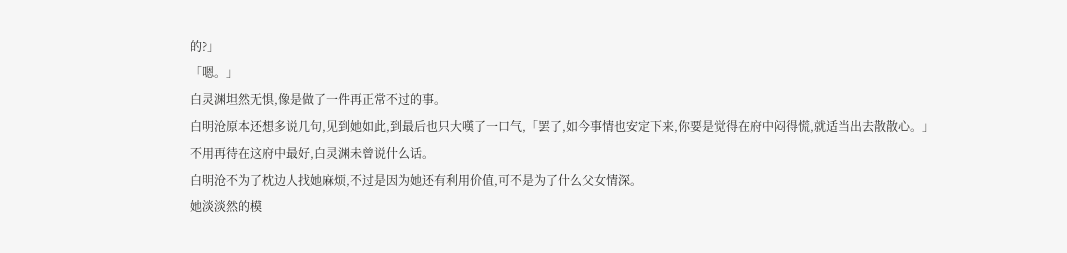的?」
「嗯。」
白灵渊坦然无惧,像是做了一件再正常不过的事。
白明沧原本还想多说几句,见到她如此,到最后也只大嘆了一口气,「罢了,如今事情也安定下来,你要是觉得在府中闷得慌,就适当出去散散心。」
不用再待在这府中最好,白灵渊未曾说什么话。
白明沧不为了枕边人找她麻烦,不过是因为她还有利用价值,可不是为了什么父女情深。
她淡淡然的模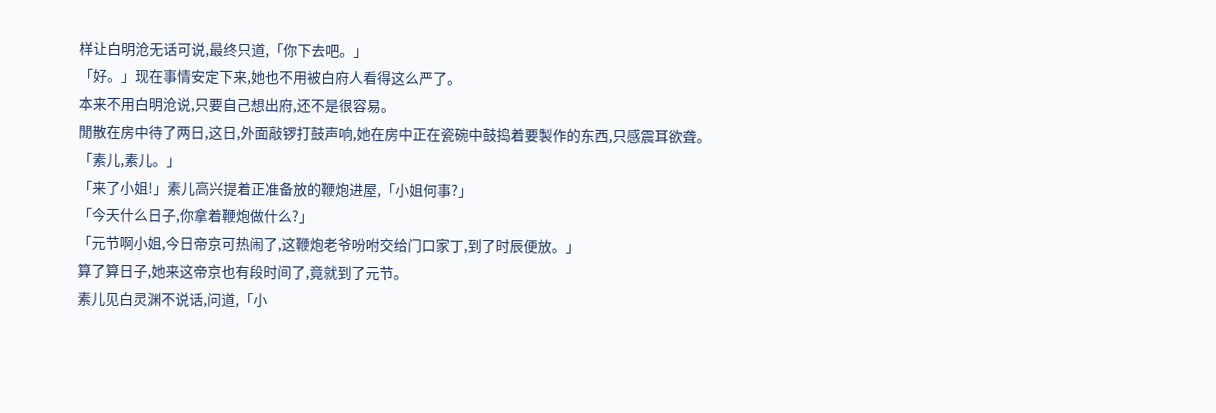样让白明沧无话可说,最终只道,「你下去吧。」
「好。」现在事情安定下来,她也不用被白府人看得这么严了。
本来不用白明沧说,只要自己想出府,还不是很容易。
閒散在房中待了两日,这日,外面敲锣打鼓声响,她在房中正在瓷碗中鼓捣着要製作的东西,只感震耳欲聋。
「素儿,素儿。」
「来了小姐!」素儿高兴提着正准备放的鞭炮进屋,「小姐何事?」
「今天什么日子,你拿着鞭炮做什么?」
「元节啊小姐,今日帝京可热闹了,这鞭炮老爷吩咐交给门口家丁,到了时辰便放。」
算了算日子,她来这帝京也有段时间了,竟就到了元节。
素儿见白灵渊不说话,问道,「小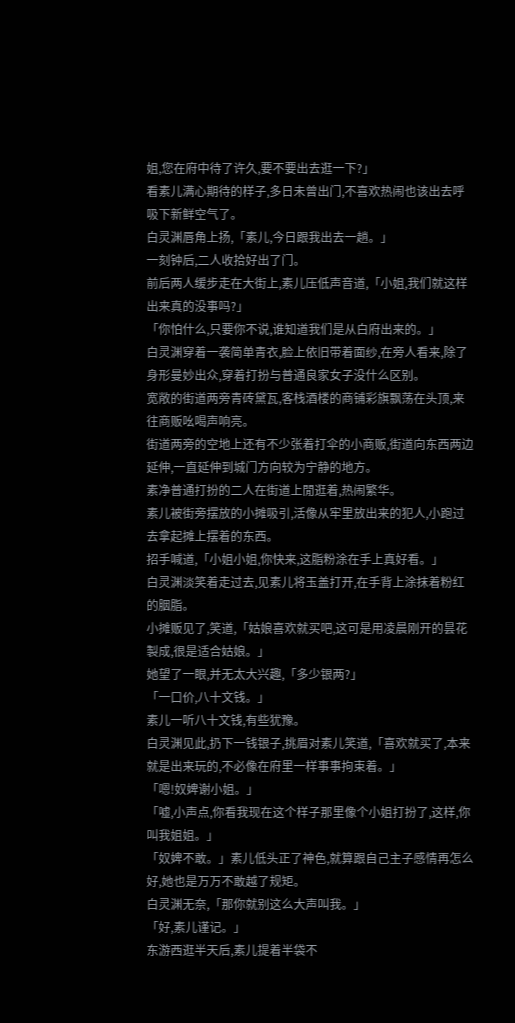姐,您在府中待了许久,要不要出去逛一下?」
看素儿满心期待的样子,多日未曾出门,不喜欢热闹也该出去呼吸下新鲜空气了。
白灵渊唇角上扬,「素儿,今日跟我出去一趟。」
一刻钟后,二人收拾好出了门。
前后两人缓步走在大街上,素儿压低声音道,「小姐,我们就这样出来真的没事吗?」
「你怕什么,只要你不说,谁知道我们是从白府出来的。」
白灵渊穿着一袭简单青衣,脸上依旧带着面纱,在旁人看来,除了身形曼妙出众,穿着打扮与普通良家女子没什么区别。
宽敞的街道两旁青砖黛瓦,客栈酒楼的商铺彩旗飘荡在头顶,来往商贩吆喝声响亮。
街道两旁的空地上还有不少张着打伞的小商贩,街道向东西两边延伸,一直延伸到城门方向较为宁静的地方。
素净普通打扮的二人在街道上閒逛着,热闹繁华。
素儿被街旁摆放的小摊吸引,活像从牢里放出来的犯人,小跑过去拿起摊上摆着的东西。
招手喊道,「小姐小姐,你快来,这脂粉涂在手上真好看。」
白灵渊淡笑着走过去,见素儿将玉盖打开,在手背上涂抹着粉红的胭脂。
小摊贩见了,笑道,「姑娘喜欢就买吧,这可是用凌晨刚开的昙花製成,很是适合姑娘。」
她望了一眼,并无太大兴趣,「多少银两?」
「一口价,八十文钱。」
素儿一听八十文钱,有些犹豫。
白灵渊见此,扔下一钱银子,挑眉对素儿笑道,「喜欢就买了,本来就是出来玩的,不必像在府里一样事事拘束着。」
「嗯!奴婢谢小姐。」
「嘘,小声点,你看我现在这个样子那里像个小姐打扮了,这样,你叫我姐姐。」
「奴婢不敢。」素儿低头正了神色,就算跟自己主子感情再怎么好,她也是万万不敢越了规矩。
白灵渊无奈,「那你就别这么大声叫我。」
「好,素儿谨记。」
东游西逛半天后,素儿提着半袋不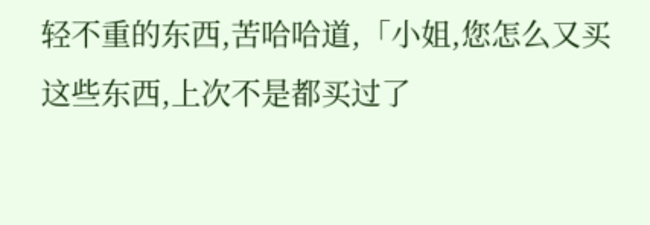轻不重的东西,苦哈哈道,「小姐,您怎么又买这些东西,上次不是都买过了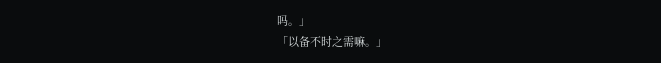吗。」
「以备不时之需嘛。」